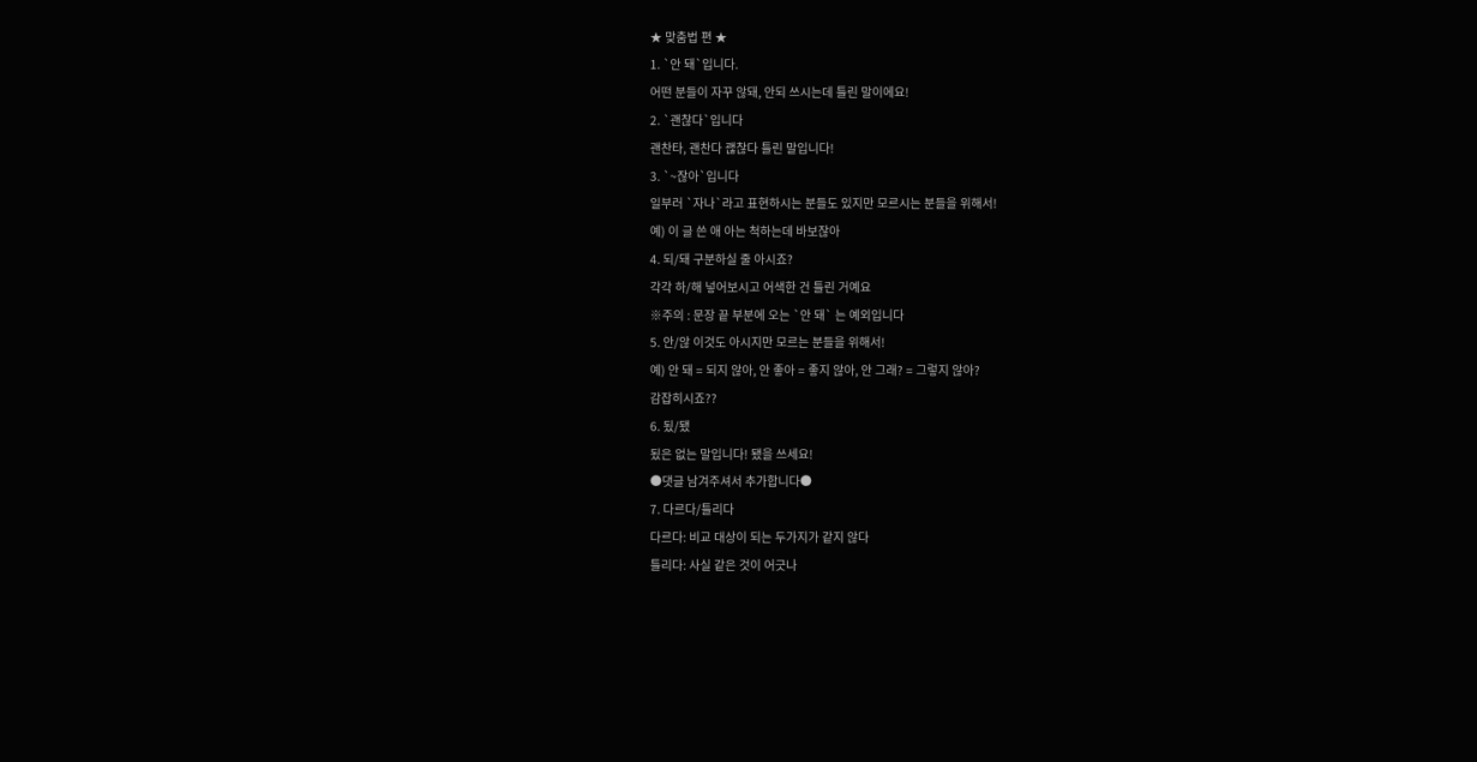★ 맞춤법 편 ★
1. `안 돼`입니다.
어떤 분들이 자꾸 않돼, 안되 쓰시는데 틀린 말이에요!
2. `괜찮다`입니다
괜찬타, 괜찬다 괞찮다 틀린 말입니다!
3. `~잖아`입니다
일부러 `자나`라고 표현하시는 분들도 있지만 모르시는 분들을 위해서!
예) 이 글 쓴 애 아는 척하는데 바보잖아
4. 되/돼 구분하실 줄 아시죠?
각각 하/해 넣어보시고 어색한 건 틀린 거예요
※주의 : 문장 끝 부분에 오는 `안 돼` 는 예외입니다
5. 안/않 이것도 아시지만 모르는 분들을 위해서!
예) 안 돼 = 되지 않아, 안 좋아 = 좋지 않아, 안 그래? = 그렇지 않아?
감잡히시죠??
6. 됬/됐
됬은 없는 말입니다! 됐을 쓰세요!
●댓글 남겨주셔서 추가합니다●
7. 다르다/틀리다
다르다: 비교 대상이 되는 두가지가 같지 않다
틀리다: 사실 같은 것이 어긋나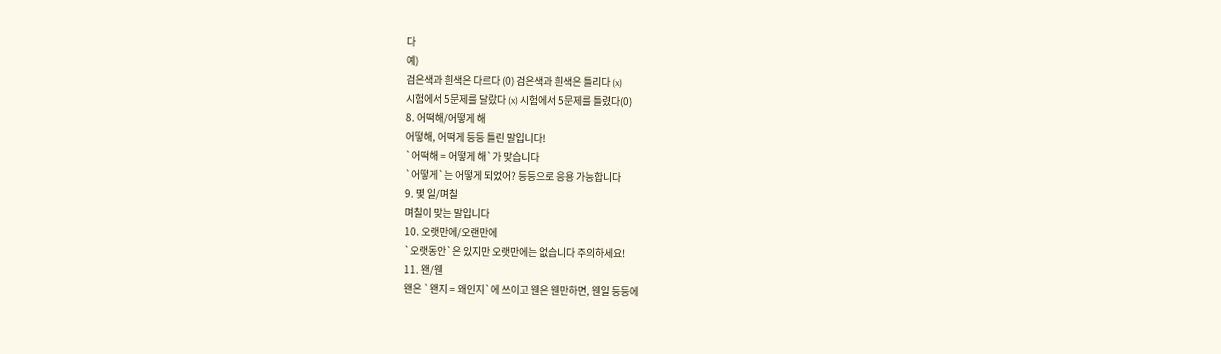다
예)
검은색과 흰색은 다르다 (0) 검은색과 흰색은 틀리다 (x)
시험에서 5문제를 달랐다 (x) 시험에서 5문제를 틀렸다(0)
8. 어떡해/어떻게 해
어떻해, 어떡게 등등 틀린 말입니다!
`어떡해 = 어떻게 해`가 맞습니다
`어떻게`는 어떻게 되었어? 등등으로 응용 가능합니다
9. 몇 일/며칠
며칠이 맞는 말입니다
10. 오랫만에/오랜만에
`오랫동안`은 있지만 오랫만에는 없습니다 주의하세요!
11. 왠/웬
왠은 `왠지 = 왜인지`에 쓰이고 웬은 웬만하면, 웬일 등등에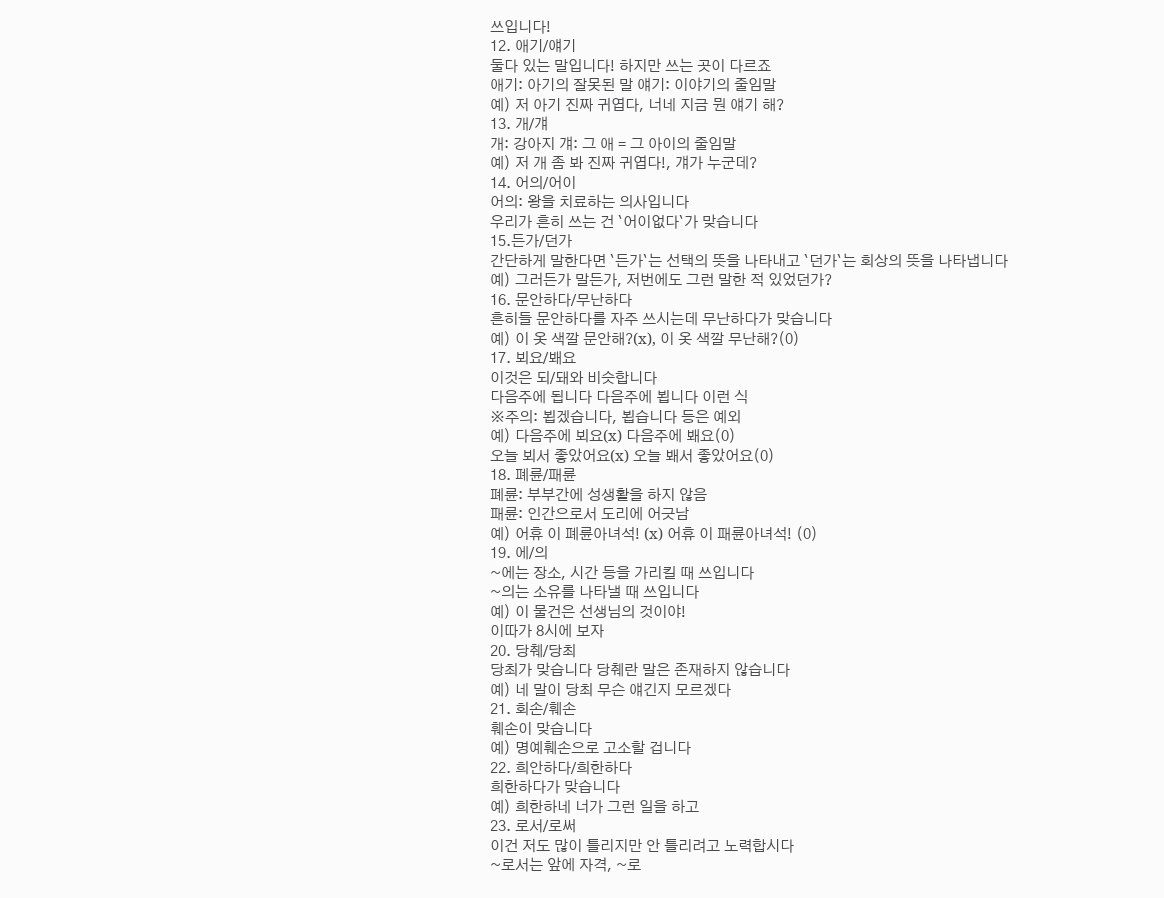쓰입니다!
12. 애기/얘기
둘다 있는 말입니다! 하지만 쓰는 곳이 다르죠
애기: 아기의 잘못된 말 얘기: 이야기의 줄임말
예) 저 아기 진짜 귀엽다, 너네 지금 뭔 얘기 해?
13. 개/걔
개: 강아지 걔: 그 애 = 그 아이의 줄임말
예) 저 개 좀 봐 진짜 귀엽다!, 걔가 누군데?
14. 어의/어이
어의: 왕을 치료하는 의사입니다
우리가 흔히 쓰는 건 `어이없다`가 맞습니다
15.든가/던가
간단하게 말한다면 `든가`는 선택의 뜻을 나타내고 `던가`는 회상의 뜻을 나타냅니다
예) 그러든가 말든가, 저번에도 그런 말한 적 있었던가?
16. 문안하다/무난하다
흔히들 문안하다를 자주 쓰시는데 무난하다가 맞습니다
예) 이 옷 색깔 문안해?(x), 이 옷 색깔 무난해?(0)
17. 뵈요/봬요
이것은 되/돼와 비슷합니다
다음주에 됩니다 다음주에 뵙니다 이런 식
※주의: 뵙겠습니다, 뵙습니다 등은 예외
예) 다음주에 뵈요(x) 다음주에 봬요(0)
오늘 뵈서 좋았어요(x) 오늘 봬서 좋았어요(0)
18. 폐륜/패륜
폐륜: 부부간에 성생활을 하지 않음
패륜: 인간으로서 도리에 어긋남
예) 어휴 이 폐륜아녀석! (x) 어휴 이 패륜아녀석! (0)
19. 에/의
~에는 장소, 시간 등을 가리킬 때 쓰입니다
~의는 소유를 나타낼 때 쓰입니다
예) 이 물건은 선생님의 것이야!
이따가 8시에 보자
20. 당췌/당최
당최가 맞습니다 당췌란 말은 존재하지 않습니다
예) 네 말이 당최 무슨 얘긴지 모르겠다
21. 회손/훼손
훼손이 맞습니다
예) 명예훼손으로 고소할 겁니다
22. 희안하다/희한하다
희한하다가 맞습니다
예) 희한하네 너가 그런 일을 하고
23. 로서/로써
이건 저도 많이 틀리지만 안 틀리려고 노력합시다
~로서는 앞에 자격, ~로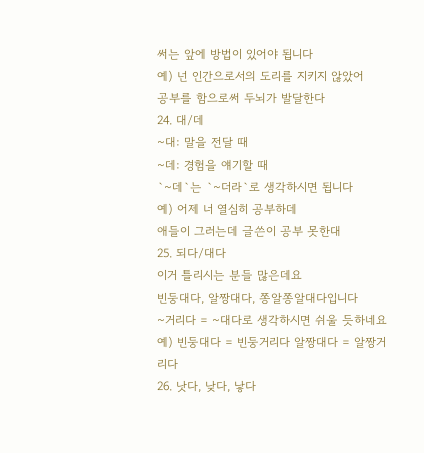써는 앞에 방법이 있어야 됩니다
예) 넌 인간으로서의 도리를 지키지 않았어
공부를 함으로써 두뇌가 발달한다
24. 대/데
~대: 말을 전달 때
~데: 경험을 얘기할 때
`~데`는 `~더라`로 생각하시면 됩니다
예) 어제 너 열심히 공부하데
애들이 그러는데 글쓴이 공부 못한대
25. 되다/대다
이거 틀리시는 분들 많은데요
빈둥대다, 알짱대다, 쫑알쫑알대다입니다
~거리다 = ~대다로 생각하시면 쉬울 듯하네요
예) 빈둥대다 = 빈둥거리다 알짱대다 = 알짱거리다
26. 낫다, 낮다, 낳다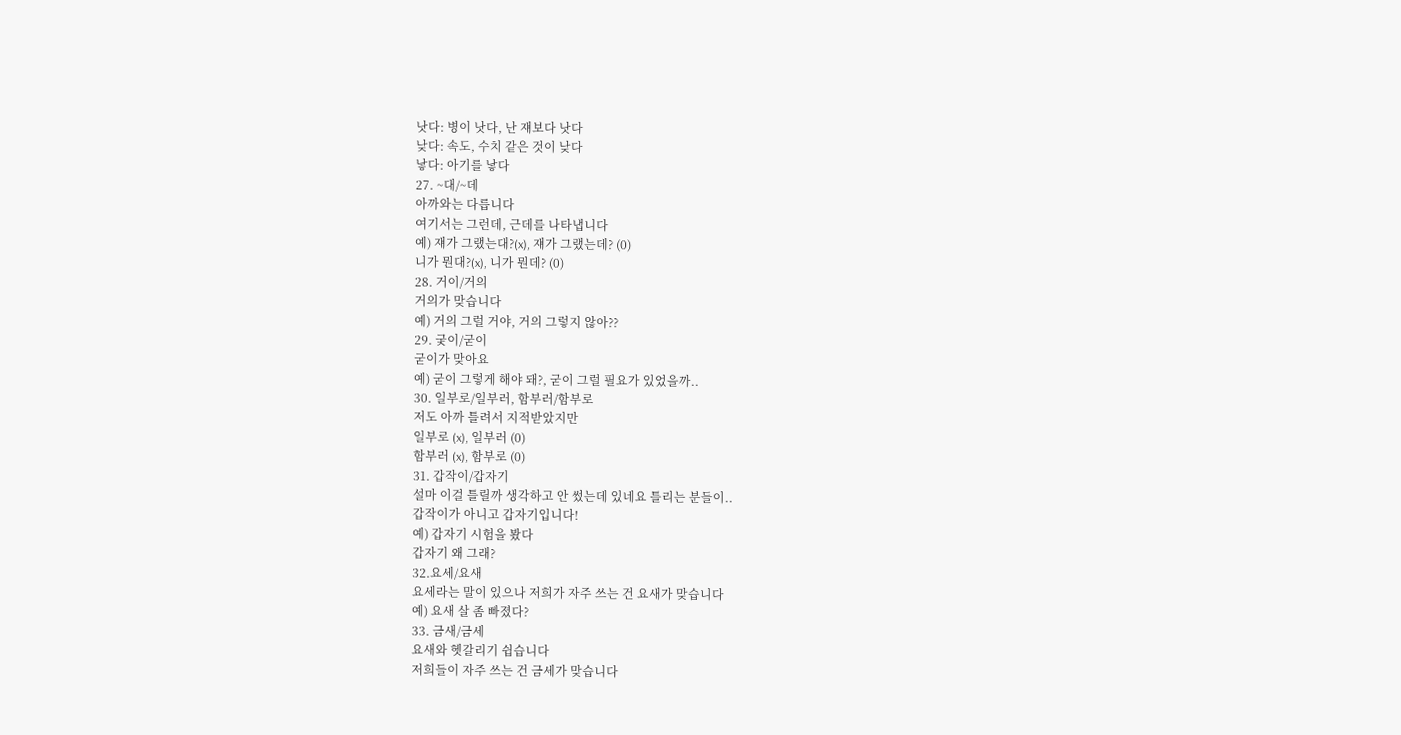낫다: 병이 낫다, 난 쟤보다 낫다
낮다: 속도, 수치 같은 것이 낮다
낳다: 아기를 낳다
27. ~대/~데
아까와는 다릅니다
여기서는 그런데, 근데를 나타냅니다
예) 쟤가 그랬는대?(x), 쟤가 그랬는데? (0)
니가 뭔대?(x), 니가 뭔데? (0)
28. 거이/거의
거의가 맞습니다
예) 거의 그럴 거야, 거의 그렇지 않아??
29. 궂이/굳이
굳이가 맞아요
예) 굳이 그렇게 해야 돼?, 굳이 그럴 필요가 있었을까..
30. 일부로/일부러, 함부러/함부로
저도 아까 틀려서 지적받았지만
일부로 (x), 일부러 (0)
함부러 (x), 함부로 (0)
31. 갑작이/갑자기
설마 이걸 틀릴까 생각하고 안 썼는데 있네요 틀리는 분들이..
갑작이가 아니고 갑자기입니다!
예) 갑자기 시험을 봤다
갑자기 왜 그래?
32.요세/요새
요세라는 말이 있으나 저희가 자주 쓰는 건 요새가 맞습니다
예) 요새 살 좀 빠졌다?
33. 금새/금세
요새와 헷갈리기 쉽습니다
저희들이 자주 쓰는 건 금세가 맞습니다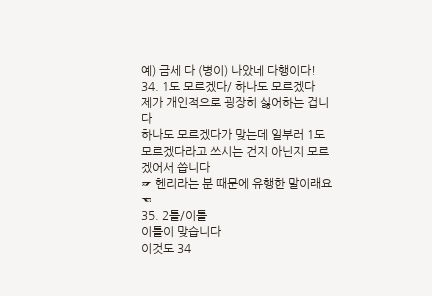예) 금세 다 (병이) 나았네 다행이다!
34. 1도 모르겠다/ 하나도 모르겠다
제가 개인적으로 굉장히 싫어하는 겁니다
하나도 모르겠다가 맞는데 일부러 1도 모르겠다라고 쓰시는 건지 아닌지 모르겠어서 씁니다
☞ 헨리라는 분 때문에 유행한 말이래요 ☜
35. 2틀/이틀
이틀이 맞습니다
이것도 34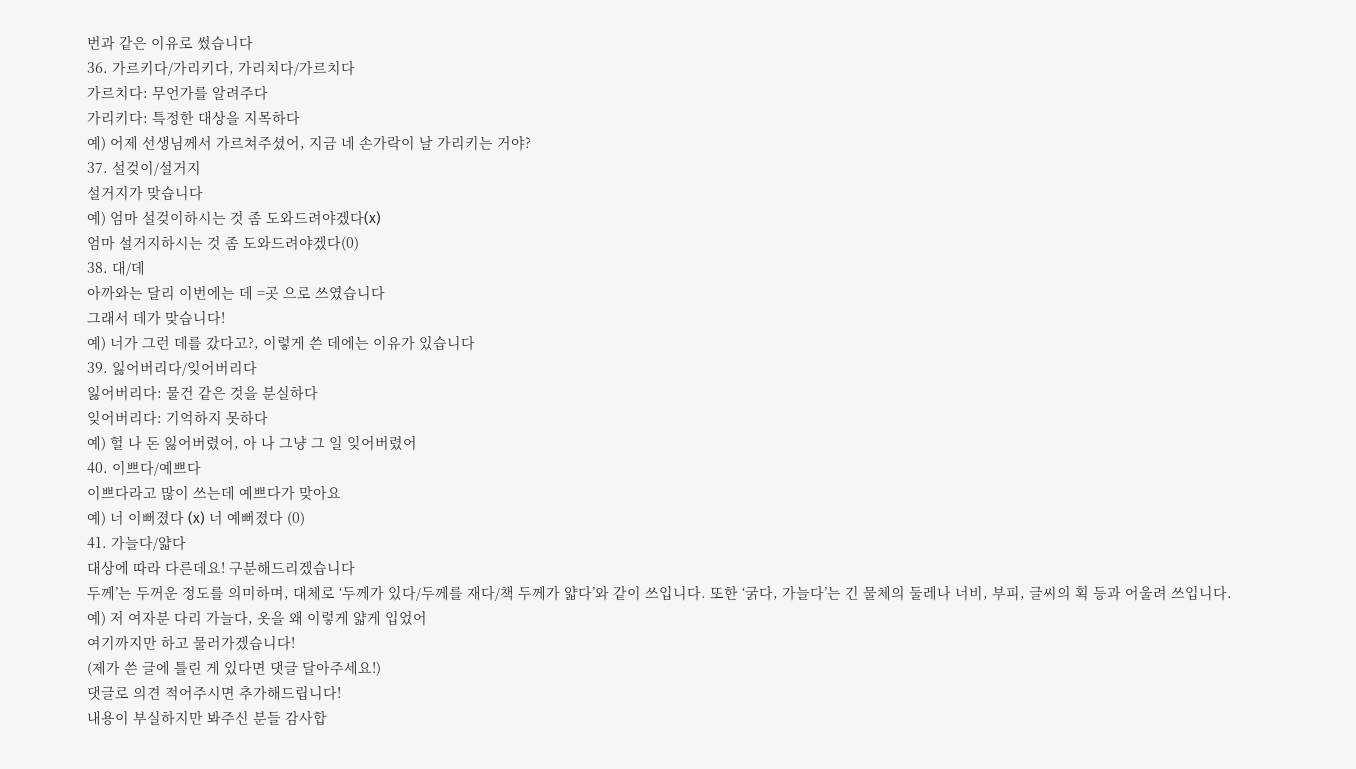번과 같은 이유로 썼습니다
36. 가르키다/가리키다, 가리치다/가르치다
가르치다: 무언가를 알려주다
가리키다: 특정한 대상을 지목하다
예) 어제 선생님께서 가르쳐주셨어, 지금 네 손가락이 날 가리키는 거야?
37. 설겆이/설거지
설거지가 맞습니다
예) 엄마 설겆이하시는 것 좀 도와드려야겠다(x)
엄마 설거지하시는 것 좀 도와드려야겠다(0)
38. 대/데
아까와는 달리 이번에는 데 =곳 으로 쓰였습니다
그래서 데가 맞습니다!
예) 너가 그런 데를 갔다고?, 이렇게 쓴 데에는 이유가 있습니다
39. 잃어버리다/잊어버리다
잃어버리다: 물건 같은 것을 분실하다
잊어버리다: 기억하지 못하다
예) 헐 나 돈 잃어버렸어, 아 나 그냥 그 일 잊어버렸어
40. 이쁘다/예쁘다
이쁘다라고 많이 쓰는데 예쁘다가 맞아요
예) 너 이뻐졌다 (x) 너 예뻐졌다 (0)
41. 가늘다/얇다
대상에 따라 다른데요! 구분해드리겠습니다
두께’는 두꺼운 정도를 의미하며, 대체로 ‘두께가 있다/두께를 재다/책 두께가 얇다’와 같이 쓰입니다. 또한 ‘굵다, 가늘다’는 긴 물체의 둘레나 너비, 부피, 글씨의 획 등과 어울려 쓰입니다.
예) 저 여자분 다리 가늘다, 옷을 왜 이렇게 얇게 입었어
여기까지만 하고 물러가겠습니다!
(제가 쓴 글에 틀린 게 있다면 댓글 달아주세요!)
댓글로 의견 적어주시면 추가해드립니다!
내용이 부실하지만 봐주신 분들 감사합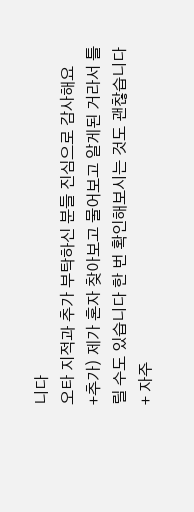니다
오타 지적과 추가 부탁하신 분들 진심으로 감사해요
+추가) 제가 혼자 찾아보고 물어보고 알게된 거라서 틀릴 수도 있습니다 한 번 확인해보시는 것도 괜찮습니다
+ 자주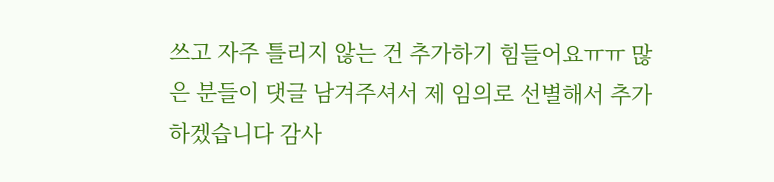쓰고 자주 틀리지 않는 건 추가하기 힘들어요ㅠㅠ 많은 분들이 댓글 남겨주셔서 제 임의로 선별해서 추가하겠습니다 감사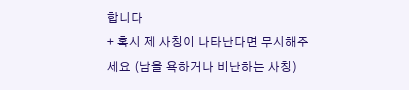합니다
+ 혹시 제 사칭이 나타난다면 무시해주세요 (남을 욕하거나 비난하는 사칭)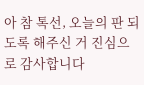아 참 톡선, 오늘의 판 되도록 해주신 거 진심으로 감사합니다